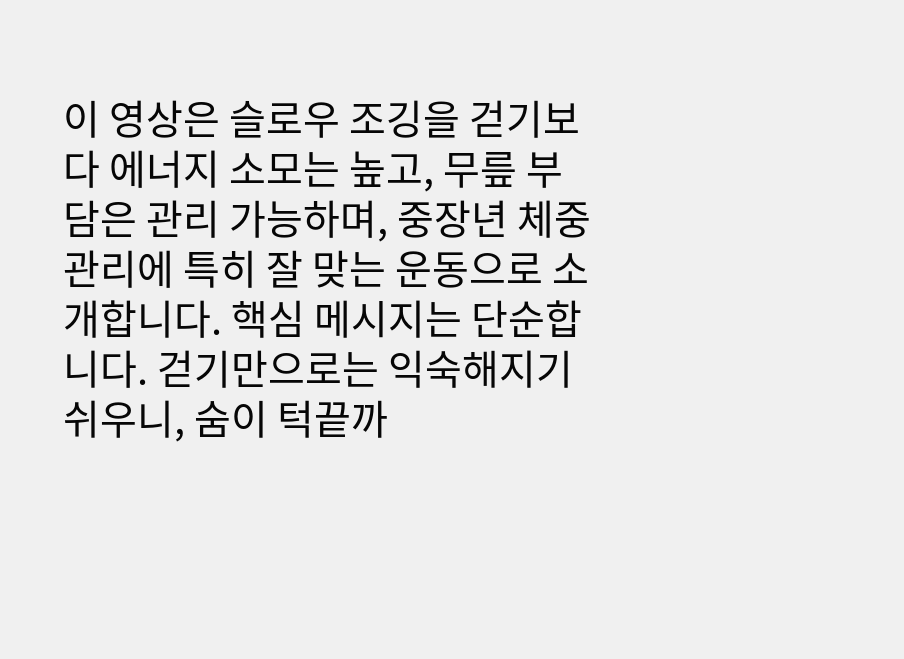이 영상은 슬로우 조깅을 걷기보다 에너지 소모는 높고, 무릎 부담은 관리 가능하며, 중장년 체중 관리에 특히 잘 맞는 운동으로 소개합니다. 핵심 메시지는 단순합니다. 걷기만으로는 익숙해지기 쉬우니, 숨이 턱끝까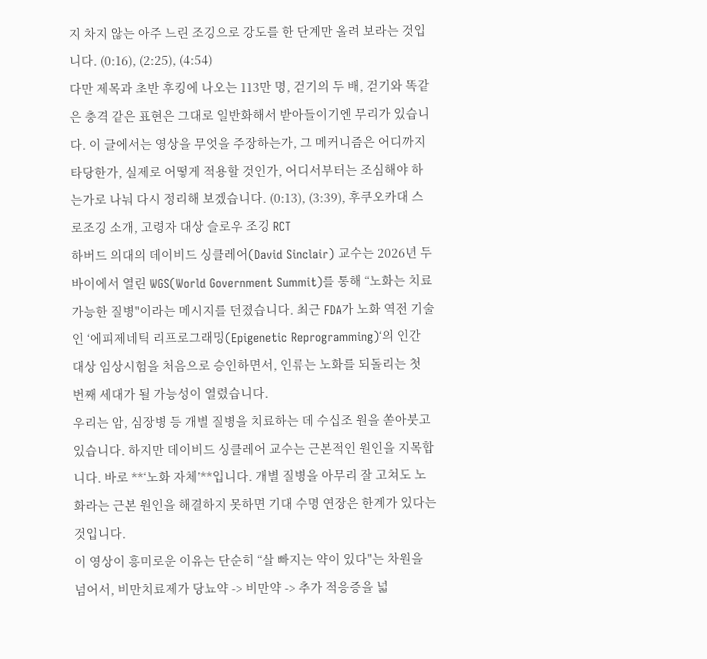지 차지 않는 아주 느린 조깅으로 강도를 한 단계만 올려 보라는 것입니다. (0:16), (2:25), (4:54)
다만 제목과 초반 후킹에 나오는 113만 명, 걷기의 두 배, 걷기와 똑같은 충격 같은 표현은 그대로 일반화해서 받아들이기엔 무리가 있습니다. 이 글에서는 영상을 무엇을 주장하는가, 그 메커니즘은 어디까지 타당한가, 실제로 어떻게 적용할 것인가, 어디서부터는 조심해야 하는가로 나눠 다시 정리해 보겠습니다. (0:13), (3:39), 후쿠오카대 스로조깅 소개, 고령자 대상 슬로우 조깅 RCT
하버드 의대의 데이비드 싱클레어(David Sinclair) 교수는 2026년 두바이에서 열린 WGS(World Government Summit)를 통해 “노화는 치료 가능한 질병"이라는 메시지를 던졌습니다. 최근 FDA가 노화 역전 기술인 ‘에피제네틱 리프로그래밍(Epigenetic Reprogramming)‘의 인간 대상 임상시험을 처음으로 승인하면서, 인류는 노화를 되돌리는 첫 번째 세대가 될 가능성이 열렸습니다.
우리는 암, 심장병 등 개별 질병을 치료하는 데 수십조 원을 쏟아붓고 있습니다. 하지만 데이비드 싱클레어 교수는 근본적인 원인을 지목합니다. 바로 **‘노화 자체’**입니다. 개별 질병을 아무리 잘 고쳐도 노화라는 근본 원인을 해결하지 못하면 기대 수명 연장은 한계가 있다는 것입니다.
이 영상이 흥미로운 이유는 단순히 “살 빠지는 약이 있다"는 차원을 넘어서, 비만치료제가 당뇨약 -> 비만약 -> 추가 적응증을 넓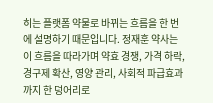히는 플랫폼 약물로 바뀌는 흐름을 한 번에 설명하기 때문입니다. 정재훈 약사는 이 흐름을 따라가며 약효 경쟁, 가격 하락, 경구제 확산, 영양 관리, 사회적 파급효과까지 한 덩어리로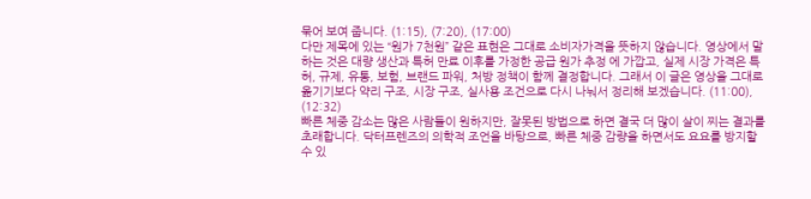묶어 보여 줍니다. (1:15), (7:20), (17:00)
다만 제목에 있는 “원가 7천원” 같은 표현은 그대로 소비자가격을 뜻하지 않습니다. 영상에서 말하는 것은 대량 생산과 특허 만료 이후를 가정한 공급 원가 추정 에 가깝고, 실제 시장 가격은 특허, 규제, 유통, 보험, 브랜드 파워, 처방 정책이 함께 결정합니다. 그래서 이 글은 영상을 그대로 옮기기보다 약리 구조, 시장 구조, 실사용 조건으로 다시 나눠서 정리해 보겠습니다. (11:00), (12:32)
빠른 체중 감소는 많은 사람들이 원하지만, 잘못된 방법으로 하면 결국 더 많이 살이 찌는 결과를 초래합니다. 닥터프렌즈의 의학적 조언을 바탕으로, 빠른 체중 감량을 하면서도 요요를 방지할 수 있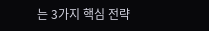는 3가지 핵심 전략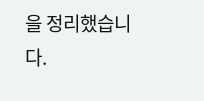을 정리했습니다.